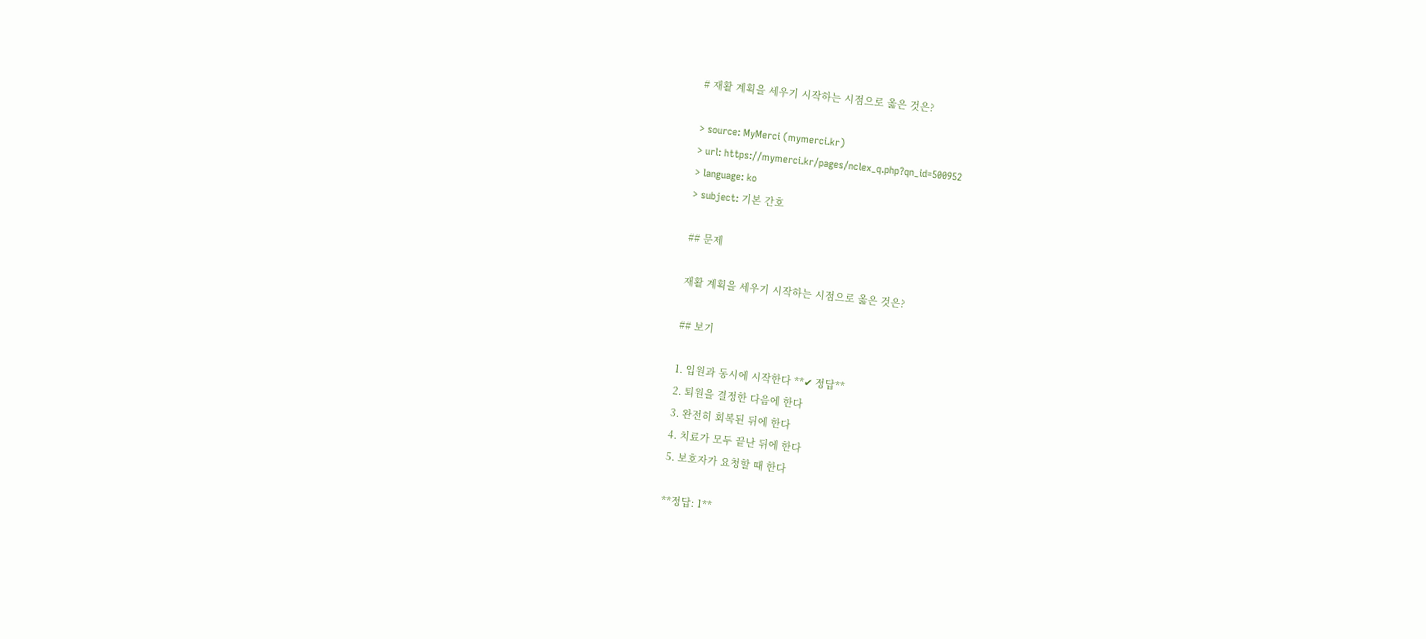# 재활 계획을 세우기 시작하는 시점으로 옳은 것은?

> source: MyMerci (mymerci.kr)
> url: https://mymerci.kr/pages/nclex_q.php?qn_id=500952
> language: ko
> subject: 기본 간호

## 문제

재활 계획을 세우기 시작하는 시점으로 옳은 것은?

## 보기

1. 입원과 동시에 시작한다 **✔ 정답**
2. 퇴원을 결정한 다음에 한다
3. 완전히 회복된 뒤에 한다
4. 치료가 모두 끝난 뒤에 한다
5. 보호자가 요청할 때 한다

**정답: 1**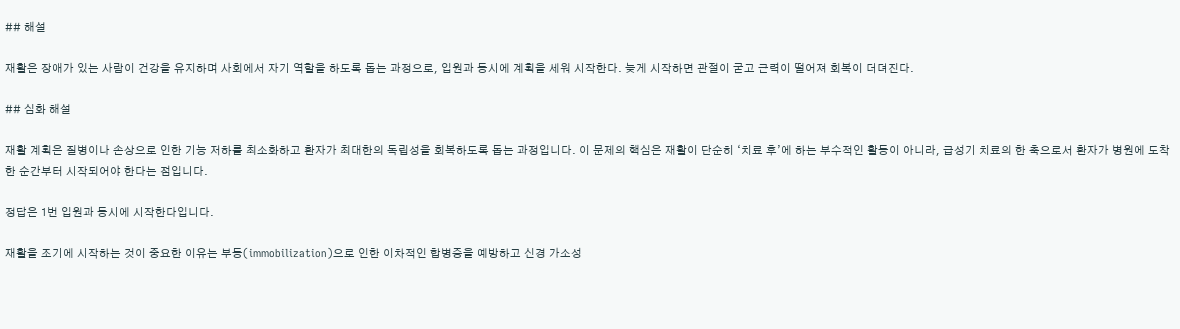## 해설

재활은 장애가 있는 사람이 건강을 유지하며 사회에서 자기 역할을 하도록 돕는 과정으로, 입원과 동시에 계획을 세워 시작한다. 늦게 시작하면 관절이 굳고 근력이 떨어져 회복이 더뎌진다.

## 심화 해설

재활 계획은 질병이나 손상으로 인한 기능 저하를 최소화하고 환자가 최대한의 독립성을 회복하도록 돕는 과정입니다. 이 문제의 핵심은 재활이 단순히 ‘치료 후’에 하는 부수적인 활동이 아니라, 급성기 치료의 한 축으로서 환자가 병원에 도착한 순간부터 시작되어야 한다는 점입니다.

정답은 1번 입원과 동시에 시작한다입니다.

재활을 조기에 시작하는 것이 중요한 이유는 부동(immobilization)으로 인한 이차적인 합병증을 예방하고 신경 가소성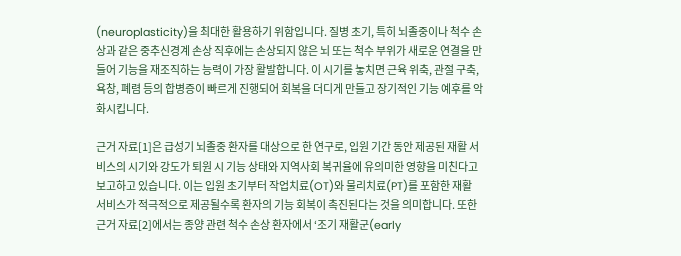(neuroplasticity)을 최대한 활용하기 위함입니다. 질병 초기, 특히 뇌졸중이나 척수 손상과 같은 중추신경계 손상 직후에는 손상되지 않은 뇌 또는 척수 부위가 새로운 연결을 만들어 기능을 재조직하는 능력이 가장 활발합니다. 이 시기를 놓치면 근육 위축, 관절 구축, 욕창, 폐렴 등의 합병증이 빠르게 진행되어 회복을 더디게 만들고 장기적인 기능 예후를 악화시킵니다.

근거 자료[1]은 급성기 뇌졸중 환자를 대상으로 한 연구로, 입원 기간 동안 제공된 재활 서비스의 시기와 강도가 퇴원 시 기능 상태와 지역사회 복귀율에 유의미한 영향을 미친다고 보고하고 있습니다. 이는 입원 초기부터 작업치료(OT)와 물리치료(PT)를 포함한 재활 서비스가 적극적으로 제공될수록 환자의 기능 회복이 촉진된다는 것을 의미합니다. 또한 근거 자료[2]에서는 종양 관련 척수 손상 환자에서 ‘조기 재활군(early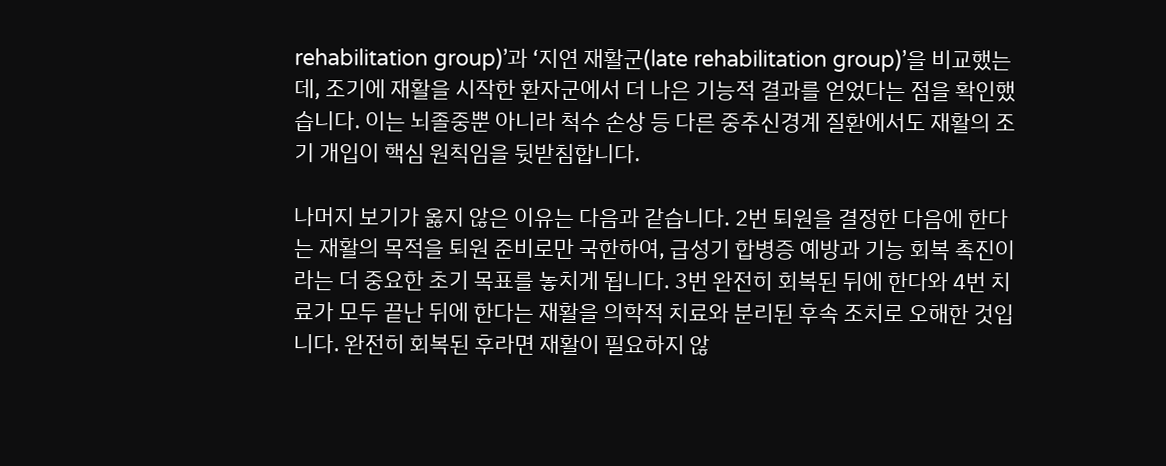rehabilitation group)’과 ‘지연 재활군(late rehabilitation group)’을 비교했는데, 조기에 재활을 시작한 환자군에서 더 나은 기능적 결과를 얻었다는 점을 확인했습니다. 이는 뇌졸중뿐 아니라 척수 손상 등 다른 중추신경계 질환에서도 재활의 조기 개입이 핵심 원칙임을 뒷받침합니다.

나머지 보기가 옳지 않은 이유는 다음과 같습니다. 2번 퇴원을 결정한 다음에 한다는 재활의 목적을 퇴원 준비로만 국한하여, 급성기 합병증 예방과 기능 회복 촉진이라는 더 중요한 초기 목표를 놓치게 됩니다. 3번 완전히 회복된 뒤에 한다와 4번 치료가 모두 끝난 뒤에 한다는 재활을 의학적 치료와 분리된 후속 조치로 오해한 것입니다. 완전히 회복된 후라면 재활이 필요하지 않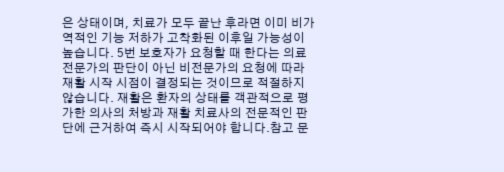은 상태이며, 치료가 모두 끝난 후라면 이미 비가역적인 기능 저하가 고착화된 이후일 가능성이 높습니다. 5번 보호자가 요청할 때 한다는 의료 전문가의 판단이 아닌 비전문가의 요청에 따라 재활 시작 시점이 결정되는 것이므로 적절하지 않습니다. 재활은 환자의 상태를 객관적으로 평가한 의사의 처방과 재활 치료사의 전문적인 판단에 근거하여 즉시 시작되어야 합니다.참고 문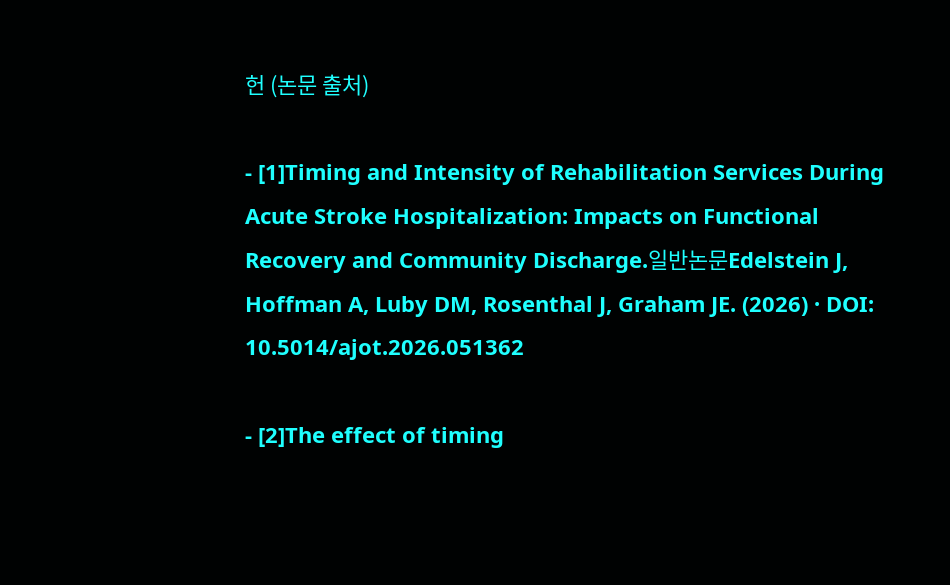헌 (논문 출처)

- [1]Timing and Intensity of Rehabilitation Services During Acute Stroke Hospitalization: Impacts on Functional Recovery and Community Discharge.일반논문Edelstein J, Hoffman A, Luby DM, Rosenthal J, Graham JE. (2026) · DOI: 10.5014/ajot.2026.051362

- [2]The effect of timing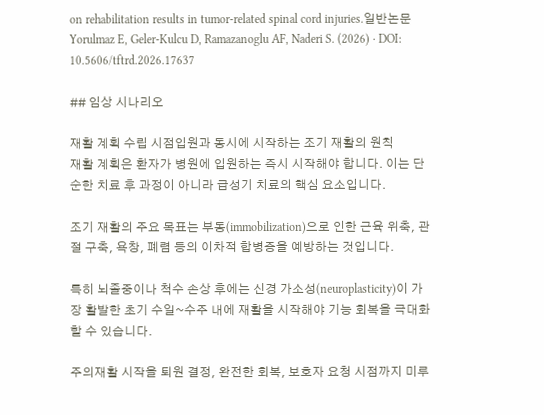on rehabilitation results in tumor-related spinal cord injuries.일반논문Yorulmaz E, Geler-Kulcu D, Ramazanoglu AF, Naderi S. (2026) · DOI: 10.5606/tftrd.2026.17637

## 임상 시나리오

재활 계획 수립 시점입원과 동시에 시작하는 조기 재활의 원칙
재활 계획은 환자가 병원에 입원하는 즉시 시작해야 합니다. 이는 단순한 치료 후 과정이 아니라 급성기 치료의 핵심 요소입니다.

조기 재활의 주요 목표는 부동(immobilization)으로 인한 근육 위축, 관절 구축, 욕창, 폐렴 등의 이차적 합병증을 예방하는 것입니다.

특히 뇌졸중이나 척수 손상 후에는 신경 가소성(neuroplasticity)이 가장 활발한 초기 수일~수주 내에 재활을 시작해야 기능 회복을 극대화할 수 있습니다.

주의재활 시작을 퇴원 결정, 완전한 회복, 보호자 요청 시점까지 미루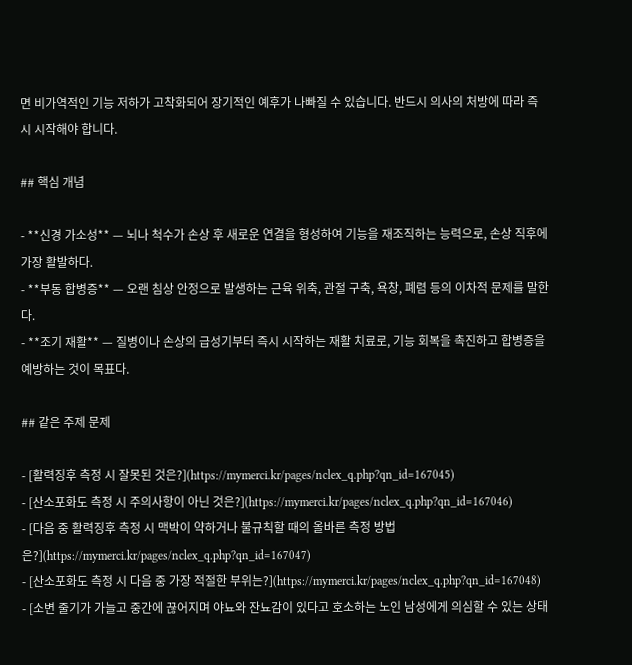면 비가역적인 기능 저하가 고착화되어 장기적인 예후가 나빠질 수 있습니다. 반드시 의사의 처방에 따라 즉시 시작해야 합니다.

## 핵심 개념

- **신경 가소성** — 뇌나 척수가 손상 후 새로운 연결을 형성하여 기능을 재조직하는 능력으로, 손상 직후에 가장 활발하다.
- **부동 합병증** — 오랜 침상 안정으로 발생하는 근육 위축, 관절 구축, 욕창, 폐렴 등의 이차적 문제를 말한다.
- **조기 재활** — 질병이나 손상의 급성기부터 즉시 시작하는 재활 치료로, 기능 회복을 촉진하고 합병증을 예방하는 것이 목표다.

## 같은 주제 문제

- [활력징후 측정 시 잘못된 것은?](https://mymerci.kr/pages/nclex_q.php?qn_id=167045)
- [산소포화도 측정 시 주의사항이 아닌 것은?](https://mymerci.kr/pages/nclex_q.php?qn_id=167046)
- [다음 중 활력징후 측정 시 맥박이 약하거나 불규칙할 때의 올바른 측정 방법은?](https://mymerci.kr/pages/nclex_q.php?qn_id=167047)
- [산소포화도 측정 시 다음 중 가장 적절한 부위는?](https://mymerci.kr/pages/nclex_q.php?qn_id=167048)
- [소변 줄기가 가늘고 중간에 끊어지며 야뇨와 잔뇨감이 있다고 호소하는 노인 남성에게 의심할 수 있는 상태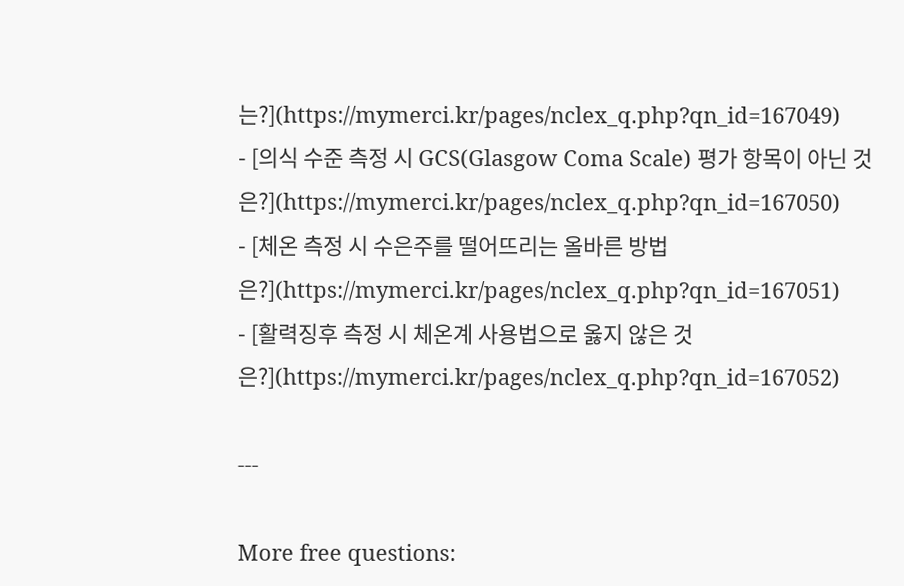는?](https://mymerci.kr/pages/nclex_q.php?qn_id=167049)
- [의식 수준 측정 시 GCS(Glasgow Coma Scale) 평가 항목이 아닌 것은?](https://mymerci.kr/pages/nclex_q.php?qn_id=167050)
- [체온 측정 시 수은주를 떨어뜨리는 올바른 방법은?](https://mymerci.kr/pages/nclex_q.php?qn_id=167051)
- [활력징후 측정 시 체온계 사용법으로 옳지 않은 것은?](https://mymerci.kr/pages/nclex_q.php?qn_id=167052)

---

More free questions: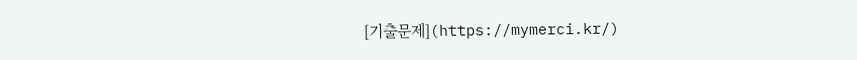[기출문제](https://mymerci.kr/)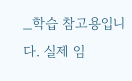_학습 참고용입니다. 실제 임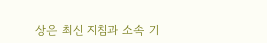상은 최신 지침과 소속 기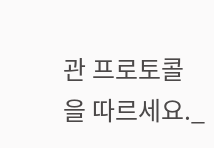관 프로토콜을 따르세요._